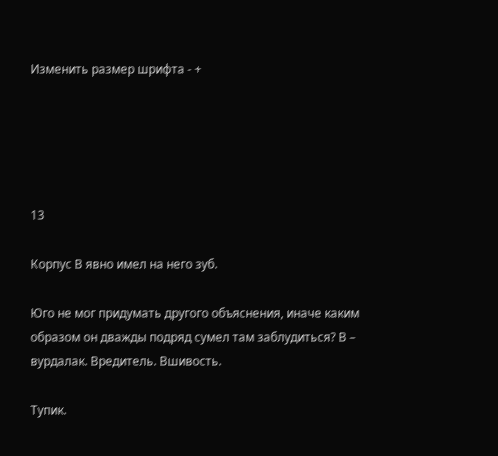Изменить размер шрифта - +





13

Корпус В явно имел на него зуб.

Юго не мог придумать другого объяснения, иначе каким образом он дважды подряд сумел там заблудиться? В – вурдалак. Вредитель. Вшивость.

Тупик.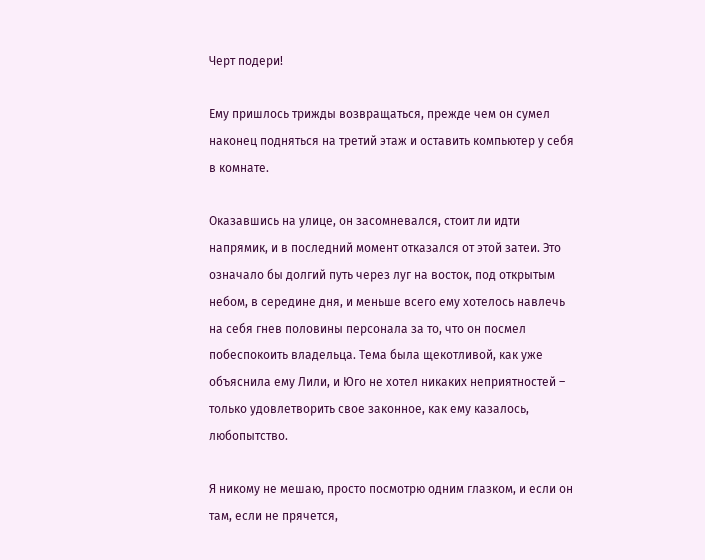Черт подери!

Ему пришлось трижды возвращаться, прежде чем он сумел наконец подняться на третий этаж и оставить компьютер у себя в комнате.

Оказавшись на улице, он засомневался, стоит ли идти напрямик, и в последний момент отказался от этой затеи. Это означало бы долгий путь через луг на восток, под открытым небом, в середине дня, и меньше всего ему хотелось навлечь на себя гнев половины персонала за то, что он посмел побеспокоить владельца. Тема была щекотливой, как уже объяснила ему Лили, и Юго не хотел никаких неприятностей – только удовлетворить свое законное, как ему казалось, любопытство.

Я никому не мешаю, просто посмотрю одним глазком, и если он там, если не прячется,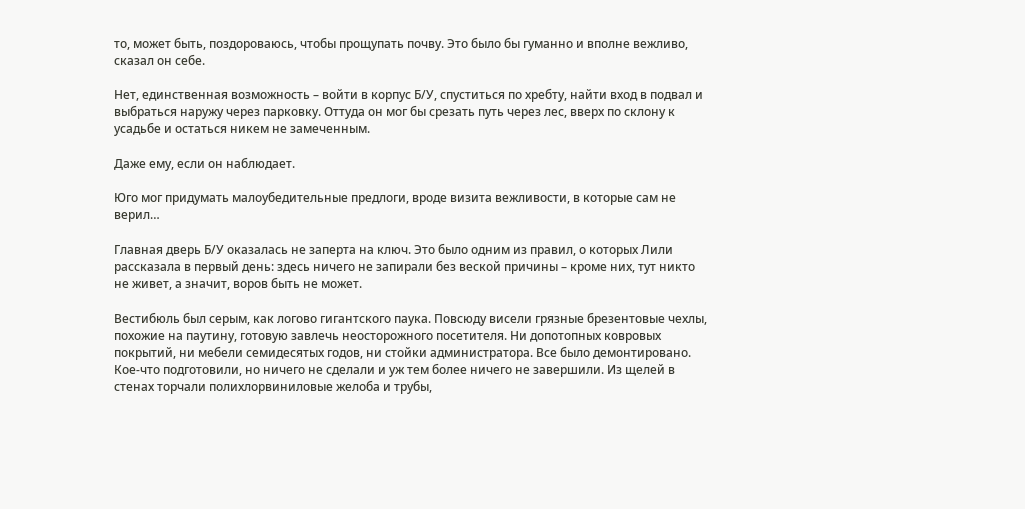то, может быть, поздороваюсь, чтобы прощупать почву. Это было бы гуманно и вполне вежливо, сказал он себе.

Нет, единственная возможность – войти в корпус Б/У, спуститься по хребту, найти вход в подвал и выбраться наружу через парковку. Оттуда он мог бы срезать путь через лес, вверх по склону к усадьбе и остаться никем не замеченным.

Даже ему, если он наблюдает.

Юго мог придумать малоубедительные предлоги, вроде визита вежливости, в которые сам не верил…

Главная дверь Б/У оказалась не заперта на ключ. Это было одним из правил, о которых Лили рассказала в первый день: здесь ничего не запирали без веской причины – кроме них, тут никто не живет, а значит, воров быть не может.

Вестибюль был серым, как логово гигантского паука. Повсюду висели грязные брезентовые чехлы, похожие на паутину, готовую завлечь неосторожного посетителя. Ни допотопных ковровых покрытий, ни мебели семидесятых годов, ни стойки администратора. Все было демонтировано. Кое-что подготовили, но ничего не сделали и уж тем более ничего не завершили. Из щелей в стенах торчали полихлорвиниловые желоба и трубы,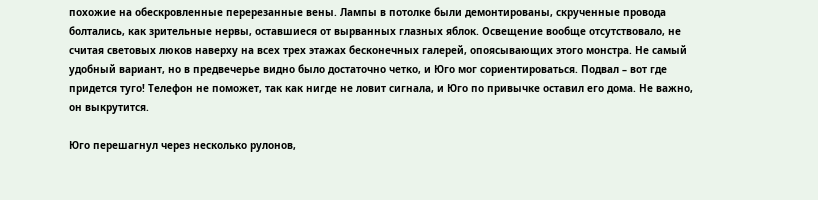похожие на обескровленные перерезанные вены. Лампы в потолке были демонтированы, скрученные провода болтались, как зрительные нервы, оставшиеся от вырванных глазных яблок. Освещение вообще отсутствовало, не считая световых люков наверху на всех трех этажах бесконечных галерей, опоясывающих этого монстра. Не самый удобный вариант, но в предвечерье видно было достаточно четко, и Юго мог сориентироваться. Подвал – вот где придется туго! Телефон не поможет, так как нигде не ловит сигнала, и Юго по привычке оставил его дома. Не важно, он выкрутится.

Юго перешагнул через несколько рулонов,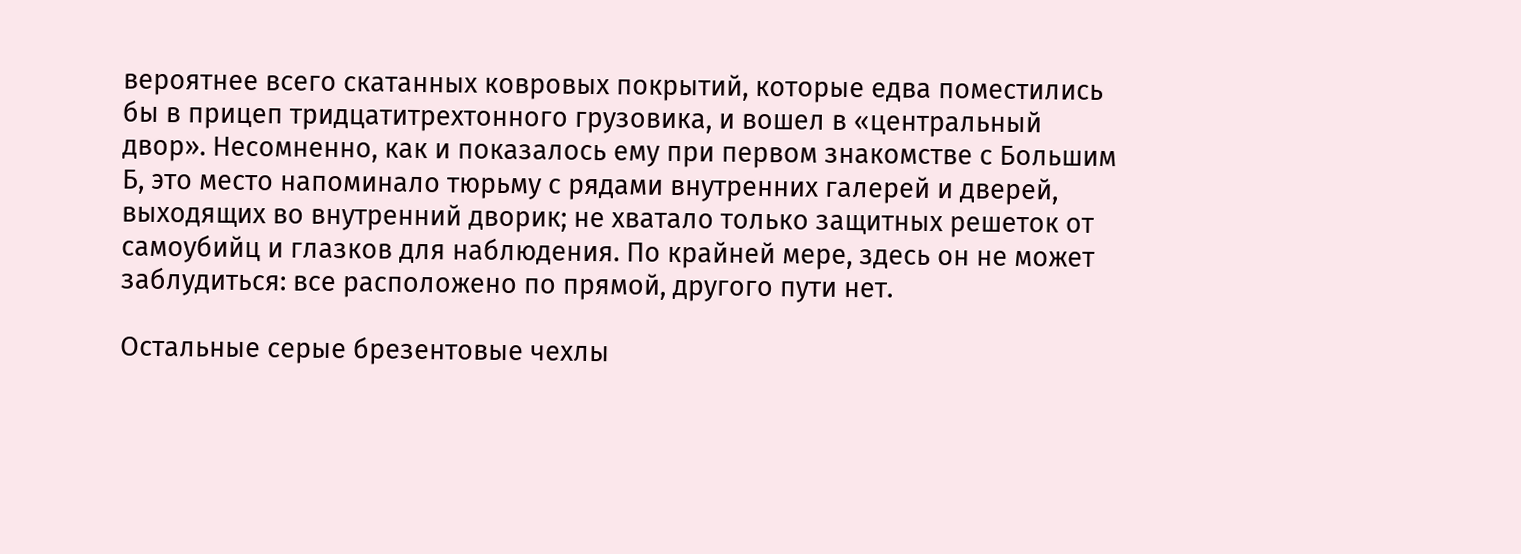вероятнее всего скатанных ковровых покрытий, которые едва поместились бы в прицеп тридцатитрехтонного грузовика, и вошел в «центральный двор». Несомненно, как и показалось ему при первом знакомстве с Большим Б, это место напоминало тюрьму с рядами внутренних галерей и дверей, выходящих во внутренний дворик; не хватало только защитных решеток от самоубийц и глазков для наблюдения. По крайней мере, здесь он не может заблудиться: все расположено по прямой, другого пути нет.

Остальные серые брезентовые чехлы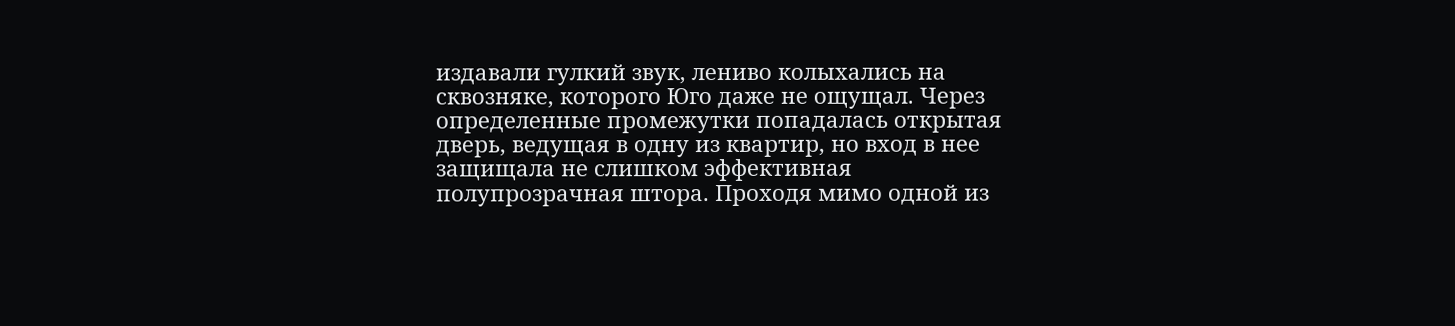издавали гулкий звук, лениво колыхались на сквозняке, которого Юго даже не ощущал. Через определенные промежутки попадалась открытая дверь, ведущая в одну из квартир, но вход в нее защищала не слишком эффективная полупрозрачная штора. Проходя мимо одной из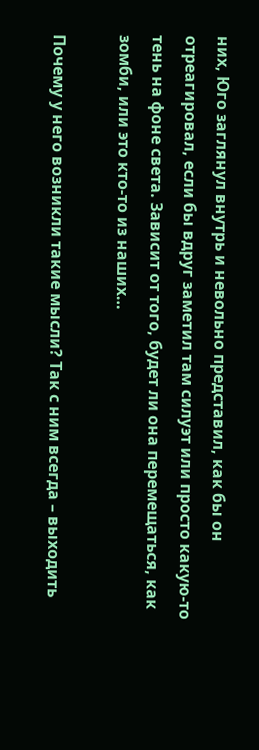них, Юго заглянул внутрь и невольно представил, как бы он отреагировал, если бы вдруг заметил там силуэт или просто какую-то тень на фоне света. Зависит от того, будет ли она перемещаться, как зомби, или это кто-то из наших…

Почему у него возникли такие мысли? Так с ним всегда – выходить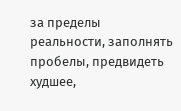за пределы реальности, заполнять пробелы, предвидеть худшее,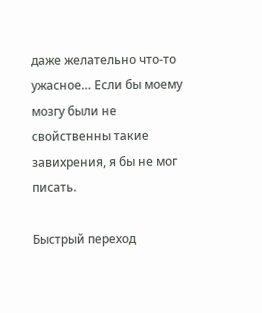даже желательно что-то ужасное… Если бы моему мозгу были не свойственны такие завихрения, я бы не мог писать.

Быстрый переход